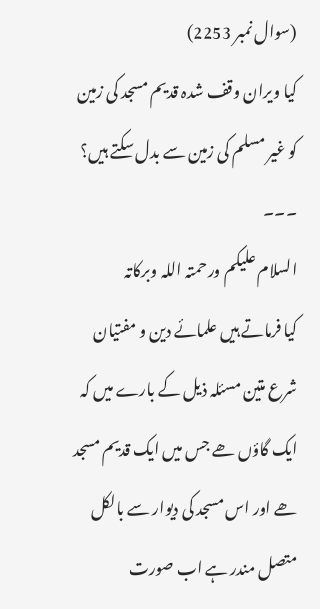(سوال نمبر 2253)
کیا ویران وقف شدہ قدیم مسجد کی زمین کو غیر مسلم کی زمین سے بدل سکتے ہیں؟
۔۔۔
السلام علیکم ورحمتہ اللہ وبرکاتہ
کیا فرماتے ہیں علمائے دین و مفتیان شرع متین مسئلہ ذیل کے بارے میں کہ
ایک گاؤں ھے جس میں ایک قدیم مسجد ھے اور اس مسجد کی دیوار سے بالکل متصل مندر ہے اب صورت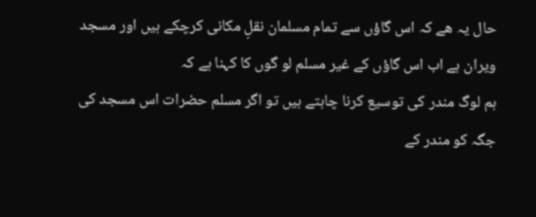حال یہ ھے کہ اس گاؤں سے تمام مسلمان نقلِ مکانی کرچکے ہیں اور مسجد ویران ہے اب اس گاؤں کے غیر مسلم لو گوں کا کہنا ہے کہ
ہم لوگ مندر کی توسیع کرنا چاہتے ہیں تو اگر مسلم حضرات اس مسجد کی جگہ کو مندر کے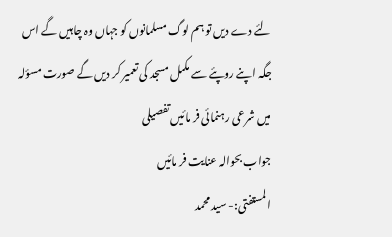لئے دے دیں تو ہم لوگ مسلمانوں کو جہاں وہ چاہیں گے اس جگہ اپنے روپئے سے مکمل مسجد کی تعمیر کر دیں گے صورت مسؤلہ میں شرعی رہنمائی فر مائیں تفصیلی
جواب بحوالہ عنایت فر مائیں
المستفتی:- سید محمد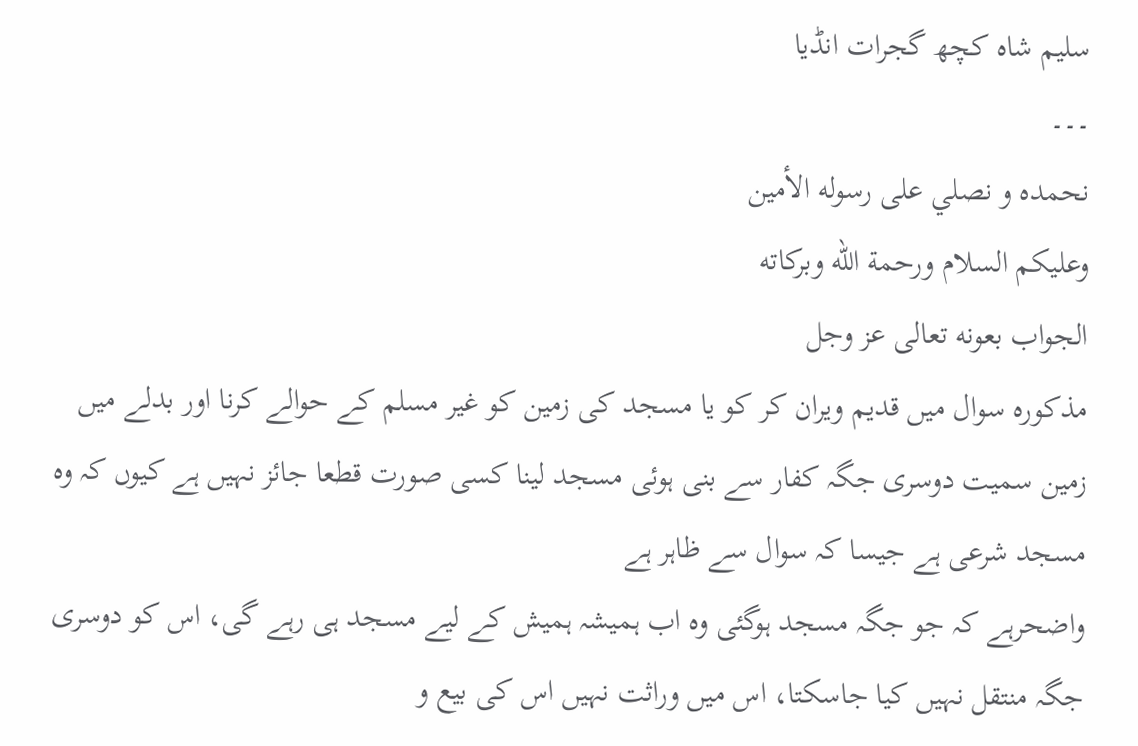سلیم شاہ کچھ گجرات انڈیا
۔۔۔
نحمده و نصلي على رسوله الأمين
وعليكم السلام ورحمة الله وبركاته
الجواب بعونه تعالى عز وجل
مذکورہ سوال میں قدیم ویران کر کو یا مسجد کی زمین کو غیر مسلم کے حوالے کرنا اور بدلے میں زمین سمیت دوسری جگہ کفار سے بنی ہوئی مسجد لینا کسی صورت قطعا جائز نہیں ہے کیوں کہ وہ مسجد شرعی ہے جیسا کہ سوال سے ظاہر ہے
واضحرہے کہ جو جگہ مسجد ہوگئی وہ اب ہمیشہ ہمیش کے لیے مسجد ہی رہے گی، اس کو دوسری جگہ منتقل نہیں کیا جاسکتا، اس میں وراثت نہیں اس کی بیع و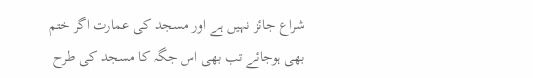شراع جائز نہیں ہے اور مسجد کی عمارت اگر ختم بھی ہوجائے تب بھی اس جگہ کا مسجد کی طرح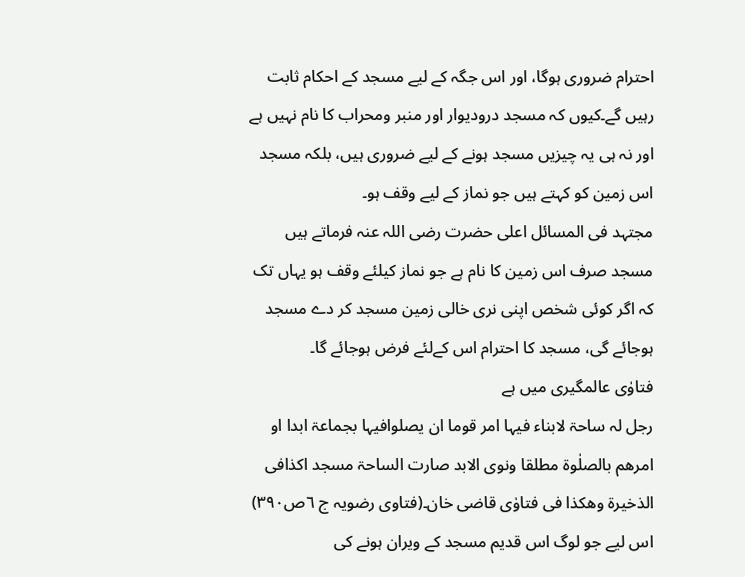احترام ضروری ہوگا، اور اس جگہ کے لیے مسجد کے احکام ثابت رہیں گے۔کیوں کہ مسجد درودیوار اور منبر ومحراب کا نام نہیں ہے اور نہ ہی یہ چیزیں مسجد ہونے کے لیے ضروری ہیں، بلکہ مسجد اس زمین کو کہتے ہیں جو نماز کے لیے وقف ہو۔
مجتہد فی المسائل اعلی حضرت رضی اللہ عنہ فرماتے ہیں
مسجد صرف اس زمین کا نام ہے جو نماز کیلئے وقف ہو یہاں تک کہ اگر کوئی شخص اپنی نری خالی زمین مسجد کر دے مسجد ہوجائے گی، مسجد کا احترام اس کےلئے فرض ہوجائے گا۔
فتاوٰی عالمگیری میں ہے
رجل لہ ساحۃ لابناء فیہا امر قوما ان یصلوافیہا بجماعۃ ابدا او امرھم بالصلٰوۃ مطلقا ونوی الابد صارت الساحۃ مسجد اکذافی الذخیرۃ وھکذا فی فتاوٰی قاضی خان۔(فتاوی رضویہ ج ٦ص٣٩٠)
اس لیے جو لوگ اس قدیم مسجد کے ویران ہونے کی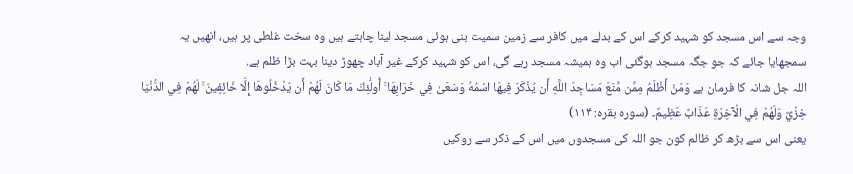وجہ سے اس مسجد کو شہید کرکے اس کے بدلے میں کافر سے زمین سمیت بنی ہوئی مسجد لینا چاہتے ہیں وہ سخت غلطی پر ہیں، انھیں یہ سمجھایا جائے کہ جو جگہ مسجد ہوگئی اب وہ ہمیشہ مسجد رہے گی، اس کو شہید کرکے غیر آباد چھوڑ دینا بہت بڑا ظلم ہے.
اللہ جل شانہ کا فرمان ہے وَمَنْ أَظْلَمُ مِمَّن مَّنَعَ مَسَاجِدَ اللَّهِ أَن يُذْكَرَ فِيهَا اسْمُهُ وَسَعَىٰ فِي خَرَابِهَا ۚ أُولَٰئِكَ مَا كَانَ لَهُمْ أَن يَدْخُلُوهَا إِلَّا خَائِفِينَ ۚ لَهُمْ فِي الدُّنْيَا خِزْيٌ وَلَهُمْ فِي الْآخِرَةِ عَذَابٌ عَظِيمٌ۔ (سورہ بقرہ: ١١۴)
یعنی اس سے بڑھ کر ظالم کون جو اللہ کی مسجدوں میں اس کے ذکر سے روکیں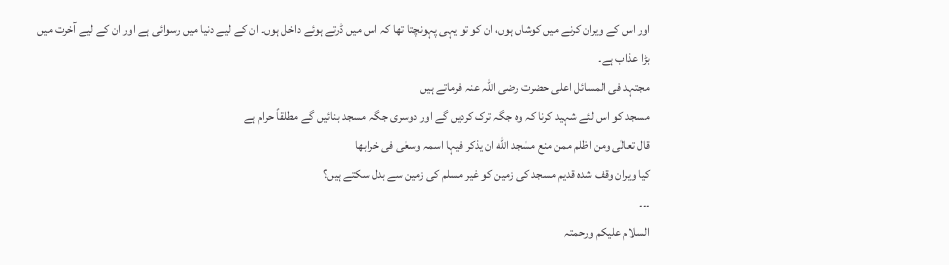اور اس کے ویران کرنے میں کوشاں ہوں، ان کو تو یہی پہونچتا تھا کہ اس میں ڈرتے ہوئے داخل ہوں۔ ان کے لیے دنیا میں رسوائی ہے اور ان کے لیے آخرت میں بڑا عذاب ہے۔
مجتہد فی المسائل اعلی حضرت رضی اللہ عنہ فرماتے ہیں
مسجد کو اس لئے شہید کرنا کہ وہ جگہ ترک کردیں گے اور دوسری جگہ مسجد بنائیں گے مطلقاً حرام ہے
قال تعالٰی ومن اظلم ممن منع مسٰجد الله ان یذکر فیہا اسمہ وسعٰی فی خرابھا
کیا ویران وقف شدہ قدیم مسجد کی زمین کو غیر مسلم کی زمین سے بدل سکتے ہیں؟
۔۔۔
السلام علیکم ورحمتہ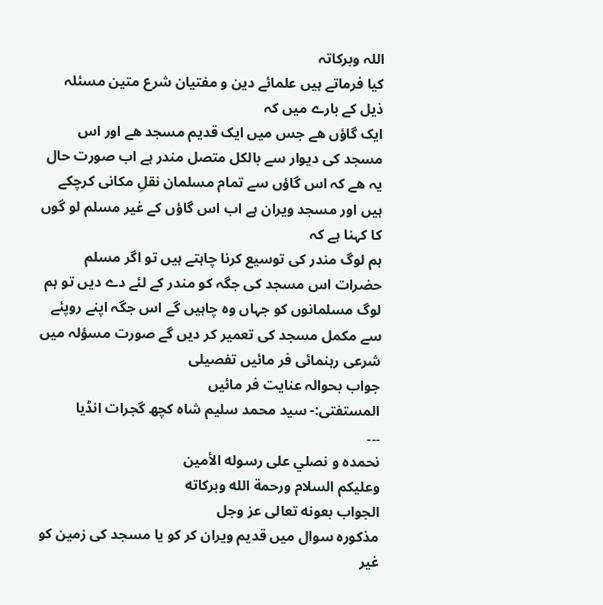اللہ وبرکاتہ
کیا فرماتے ہیں علمائے دین و مفتیان شرع متین مسئلہ ذیل کے بارے میں کہ
ایک گاؤں ھے جس میں ایک قدیم مسجد ھے اور اس مسجد کی دیوار سے بالکل متصل مندر ہے اب صورت حال یہ ھے کہ اس گاؤں سے تمام مسلمان نقلِ مکانی کرچکے ہیں اور مسجد ویران ہے اب اس گاؤں کے غیر مسلم لو گوں کا کہنا ہے کہ
ہم لوگ مندر کی توسیع کرنا چاہتے ہیں تو اگر مسلم حضرات اس مسجد کی جگہ کو مندر کے لئے دے دیں تو ہم لوگ مسلمانوں کو جہاں وہ چاہیں گے اس جگہ اپنے روپئے سے مکمل مسجد کی تعمیر کر دیں گے صورت مسؤلہ میں شرعی رہنمائی فر مائیں تفصیلی
جواب بحوالہ عنایت فر مائیں
المستفتی:- سید محمد سلیم شاہ کچھ گجرات انڈیا
۔۔۔
نحمده و نصلي على رسوله الأمين
وعليكم السلام ورحمة الله وبركاته
الجواب بعونه تعالى عز وجل
مذکورہ سوال میں قدیم ویران کر کو یا مسجد کی زمین کو غیر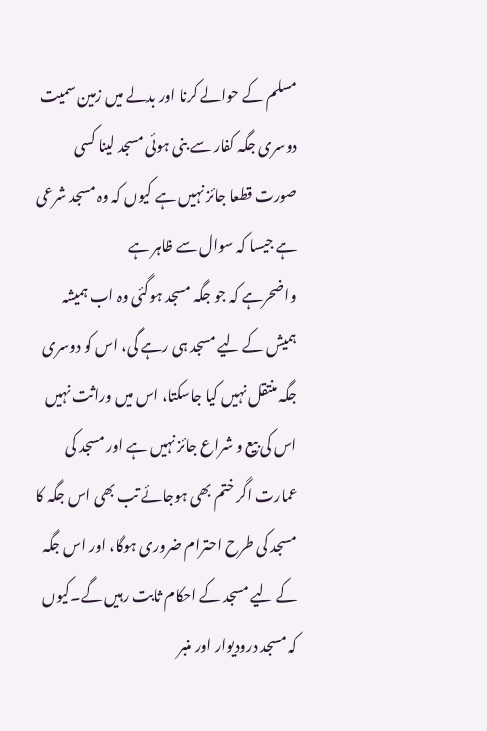مسلم کے حوالے کرنا اور بدلے میں زمین سمیت دوسری جگہ کفار سے بنی ہوئی مسجد لینا کسی صورت قطعا جائز نہیں ہے کیوں کہ وہ مسجد شرعی ہے جیسا کہ سوال سے ظاہر ہے
واضحرہے کہ جو جگہ مسجد ہوگئی وہ اب ہمیشہ ہمیش کے لیے مسجد ہی رہے گی، اس کو دوسری جگہ منتقل نہیں کیا جاسکتا، اس میں وراثت نہیں اس کی بیع و شراع جائز نہیں ہے اور مسجد کی عمارت اگر ختم بھی ہوجائے تب بھی اس جگہ کا مسجد کی طرح احترام ضروری ہوگا، اور اس جگہ کے لیے مسجد کے احکام ثابت رہیں گے۔کیوں کہ مسجد درودیوار اور منبر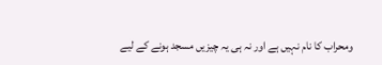ومحراب کا نام نہیں ہے اور نہ ہی یہ چیزیں مسجد ہونے کے لیے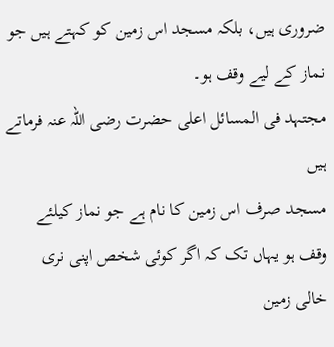ضروری ہیں، بلکہ مسجد اس زمین کو کہتے ہیں جو نماز کے لیے وقف ہو۔
مجتہد فی المسائل اعلی حضرت رضی اللہ عنہ فرماتے ہیں
مسجد صرف اس زمین کا نام ہے جو نماز کیلئے وقف ہو یہاں تک کہ اگر کوئی شخص اپنی نری خالی زمین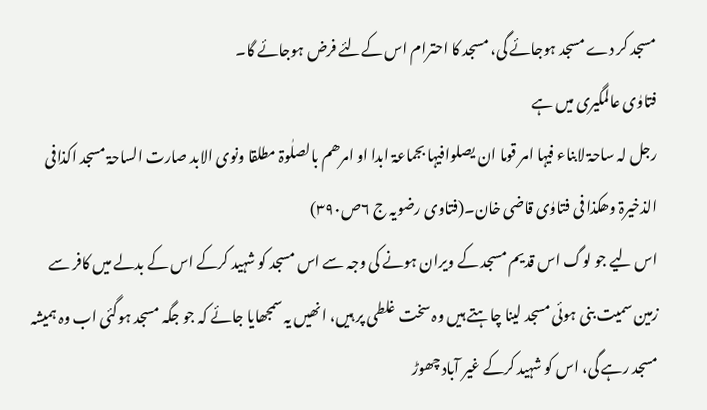مسجد کر دے مسجد ہوجائے گی، مسجد کا احترام اس کےلئے فرض ہوجائے گا۔
فتاوٰی عالمگیری میں ہے
رجل لہ ساحۃ لابناء فیہا امر قوما ان یصلوافیہا بجماعۃ ابدا او امرھم بالصلٰوۃ مطلقا ونوی الابد صارت الساحۃ مسجد اکذافی الذخیرۃ وھکذا فی فتاوٰی قاضی خان۔(فتاوی رضویہ ج ٦ص٣٩٠)
اس لیے جو لوگ اس قدیم مسجد کے ویران ہونے کی وجہ سے اس مسجد کو شہید کرکے اس کے بدلے میں کافر سے زمین سمیت بنی ہوئی مسجد لینا چاہتے ہیں وہ سخت غلطی پر ہیں، انھیں یہ سمجھایا جائے کہ جو جگہ مسجد ہوگئی اب وہ ہمیشہ مسجد رہے گی، اس کو شہید کرکے غیر آباد چھوڑ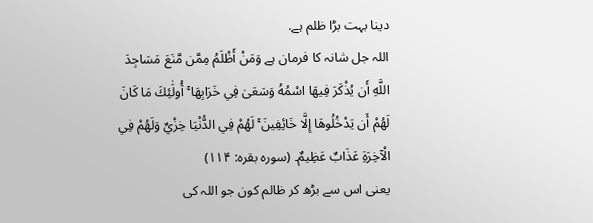دینا بہت بڑا ظلم ہے.
اللہ جل شانہ کا فرمان ہے وَمَنْ أَظْلَمُ مِمَّن مَّنَعَ مَسَاجِدَ اللَّهِ أَن يُذْكَرَ فِيهَا اسْمُهُ وَسَعَىٰ فِي خَرَابِهَا ۚ أُولَٰئِكَ مَا كَانَ لَهُمْ أَن يَدْخُلُوهَا إِلَّا خَائِفِينَ ۚ لَهُمْ فِي الدُّنْيَا خِزْيٌ وَلَهُمْ فِي الْآخِرَةِ عَذَابٌ عَظِيمٌ۔ (سورہ بقرہ: ١١۴)
یعنی اس سے بڑھ کر ظالم کون جو اللہ کی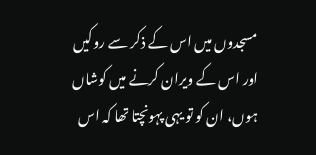مسجدوں میں اس کے ذکر سے روکیں اور اس کے ویران کرنے میں کوشاں ہوں، ان کو تو یہی پہونچتا تھا کہ اس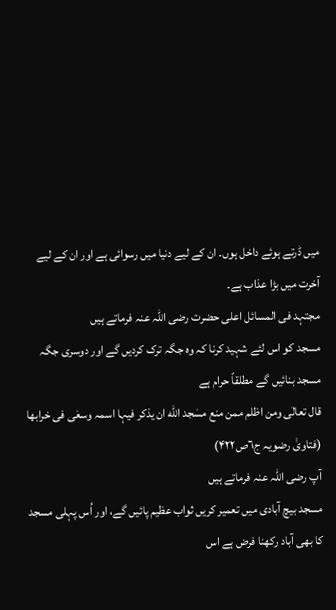میں ڈرتے ہوئے داخل ہوں۔ ان کے لیے دنیا میں رسوائی ہے اور ان کے لیے آخرت میں بڑا عذاب ہے۔
مجتہد فی المسائل اعلی حضرت رضی اللہ عنہ فرماتے ہیں
مسجد کو اس لئے شہید کرنا کہ وہ جگہ ترک کردیں گے اور دوسری جگہ مسجد بنائیں گے مطلقاً حرام ہے
قال تعالٰی ومن اظلم ممن منع مسٰجد الله ان یذکر فیہا اسمہ وسعٰی فی خرابھا
(فتاویٰ رضویہ ج٦ص۴٢٢)
آپ رضی اللہ عنہ فرماتے ہیں
مسجد بیچ آبادی میں تعمیر کریں ثواب عظیم پائیں گے، اور اُس پہلی مسجد کا بھی آباد رکھنا فرض ہے اس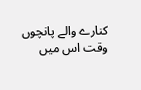کنارے والے پانچوں وقت اس میں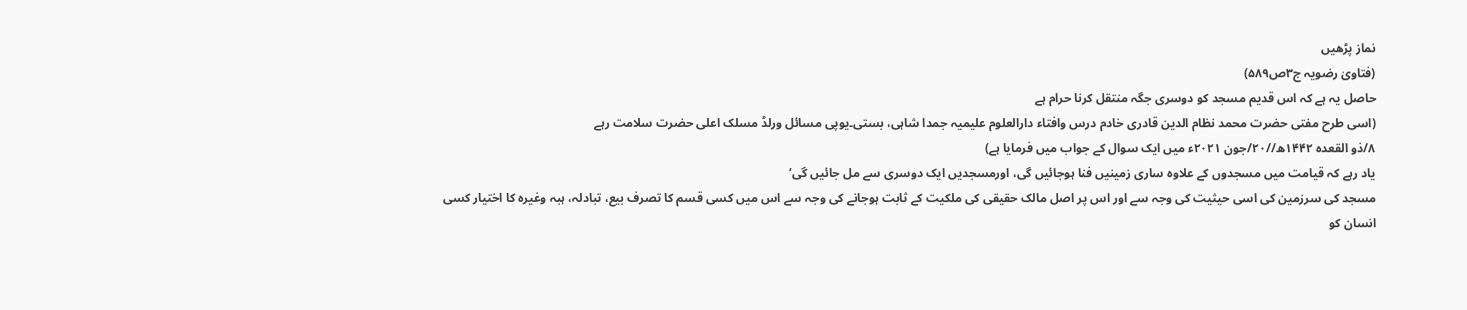نماز پڑھیں
(فتاویٰ رضویہ ج٣ص۵٨٩)
حاصل یہ ہے کہ اس قدیم مسجد کو دوسری جگہ منتقل کرنا حرام ہے
(اسی طرح مفتی حضرت محمد نظام الدین قادری خادم درس وافتاء دارالعلوم علیمیہ جمدا شاہی، بستی۔یوپی مسائل ورلڈ مسلک اعلی حضرت سلامت رہے
٨/ذو القعدہ ١۴۴٢ھ//٢٠/جون ٢٠٢١ء میں ایک سوال کے جواب میں فرمایا ہے)
یاد رہے کہ قیامت میں مسجدوں کے علاوہ ساری زمینیں فنا ہوجائیں گی، اورمسجدیں ایک دوسری سے مل جائیں گی‘
مسجد کی سرزمین کی اسی حیثیت کی وجہ سے اور اس پر اصل مالک حقیقی کی ملکیت کے ثابت ہوجانے کی وجہ سے اس میں کسی قسم کا تصرف بیع، تبادلہ، ہبہ وغیرہ کا اختیار کسی انسان کو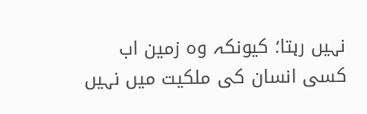نہیں رہتا؛ کیونکہ وہ زمین اب کسی انسان کی ملکیت میں نہیں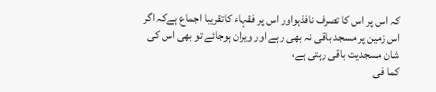کہ اس پر اس کا تصرف نافذہواور اس پر فقہاء کاتقریبا اجماع ہےکہ اگر اس زمین پر مسجد باقی نہ بھی رہے اور ویران ہوجائے تو بھی اس کی شان مسجدیت باقی رہتی ہے،
کما فی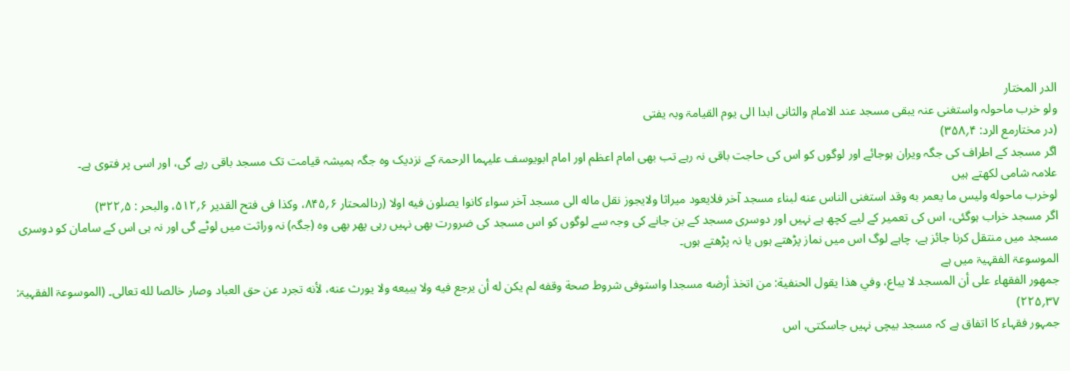الدر المختار
ولو خرب ماحولہ واستغنی عنہ یبقی مسجد عند الامام والثانی ابدا الی یوم القیامۃ وبہ یفتی
(در مختارمع الرد: ۴؍۳۵۸)
اگر مسجد کے اطراف کی جگہ ویران ہوجائے اور لوگوں کو اس کی حاجت باقی نہ رہے تب بھی امام اعظم اور امام ابویوسف علیہما الرحمۃ کے نزدیک وہ جگہ ہمیشہ قیامت تک مسجد باقی رہے گی، اور اسی پر فتوی ہے۔
علامہ شامی لکھتے ہیں
لوخرب ماحوله ولیس ما یعمر به وقد استغنی الناس عنه لبناء مسجد آخر فلایعود میراثا ولایجوز نقل ماله الی مسجد آخر سواء کانوا یصلون فیه اولا (ردالمحتار ۶؍۸۴۵، وکذا فی فتح القدیر ۶؍۵۱۲، والبحر : ۵؍۳۲۲)
اگر مسجد خراب ہوگئی، اس کی تعمیر کے لیے کچھ ہے نہیں اور دوسری مسجد کے بن جانے کی وجہ سے لوگوں کو اس مسجد کی ضرورت بھی نہیں رہی پھر بھی وہ (جگہ) نہ وراثت میں لوٹے گی اور نہ ہی اس کے سامان کو دوسری مسجد میں منتقل کرنا جائز ہے، چاہے لوگ اس میں نماز پڑھتے ہوں یا نہ پڑھتے ہوں۔
الموسوعۃ الفقہیۃ میں ہے
جمهور الفقهاء على أن المسجد لا يباع، وفي هذا يقول الحنفية: من اتخذ أرضه مسجدا واستوفى شروط صحة وقفه لم يكن له أن يرجع فيه ولا يبيعه ولا يورث عنه، لأنه تجرد عن حق العباد وصار خالصا لله تعالى۔ (الموسوعۃ الفقہیۃ: ۳۷؍۲۲۵)
جمہور فقہاء کا اتفاق ہے کہ مسجد بیچی نہیں جاسکتی، اس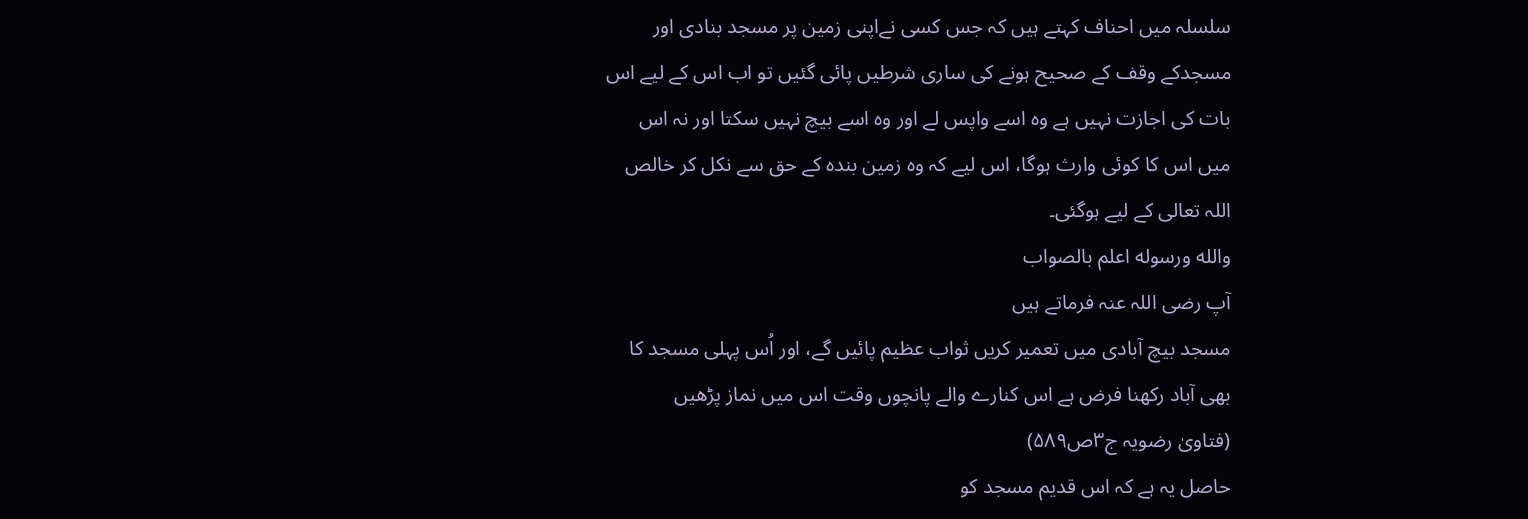سلسلہ میں احناف کہتے ہیں کہ جس کسی نےاپنی زمین پر مسجد بنادی اور مسجدکے وقف کے صحیح ہونے کی ساری شرطیں پائی گئیں تو اب اس کے لیے اس بات کی اجازت نہیں ہے وہ اسے واپس لے اور وہ اسے بیچ نہیں سکتا اور نہ اس میں اس کا کوئی وارث ہوگا، اس لیے کہ وہ زمین بندہ کے حق سے نکل کر خالص اللہ تعالی کے لیے ہوگئی۔
والله ورسوله اعلم بالصواب
آپ رضی اللہ عنہ فرماتے ہیں
مسجد بیچ آبادی میں تعمیر کریں ثواب عظیم پائیں گے، اور اُس پہلی مسجد کا بھی آباد رکھنا فرض ہے اس کنارے والے پانچوں وقت اس میں نماز پڑھیں
(فتاویٰ رضویہ ج٣ص۵٨٩)
حاصل یہ ہے کہ اس قدیم مسجد کو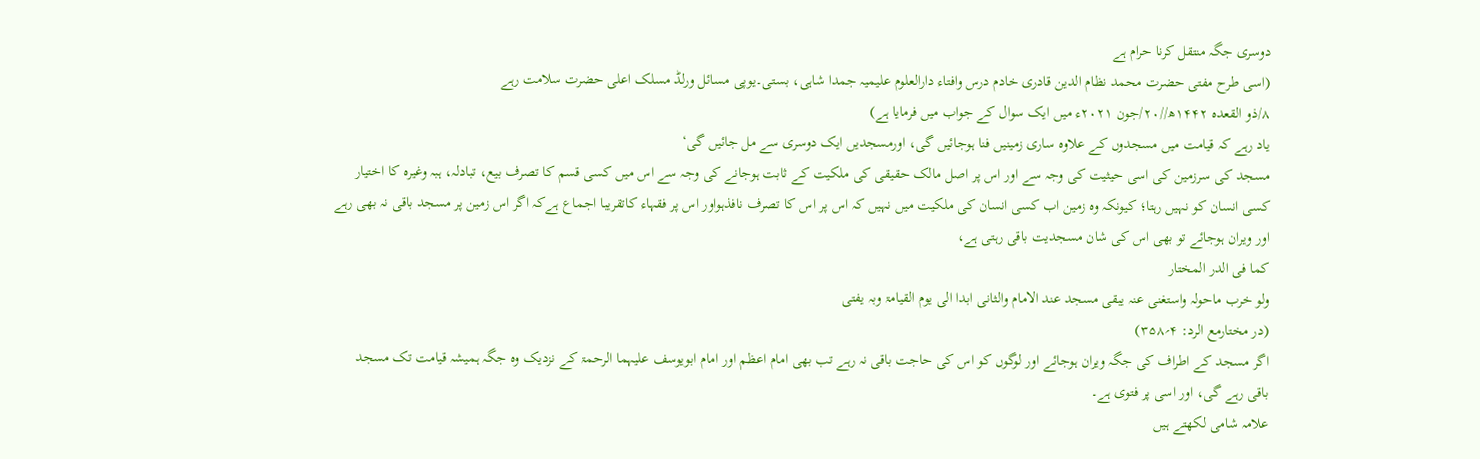دوسری جگہ منتقل کرنا حرام ہے
(اسی طرح مفتی حضرت محمد نظام الدین قادری خادم درس وافتاء دارالعلوم علیمیہ جمدا شاہی، بستی۔یوپی مسائل ورلڈ مسلک اعلی حضرت سلامت رہے
٨/ذو القعدہ ١۴۴٢ھ//٢٠/جون ٢٠٢١ء میں ایک سوال کے جواب میں فرمایا ہے)
یاد رہے کہ قیامت میں مسجدوں کے علاوہ ساری زمینیں فنا ہوجائیں گی، اورمسجدیں ایک دوسری سے مل جائیں گی‘
مسجد کی سرزمین کی اسی حیثیت کی وجہ سے اور اس پر اصل مالک حقیقی کی ملکیت کے ثابت ہوجانے کی وجہ سے اس میں کسی قسم کا تصرف بیع، تبادلہ، ہبہ وغیرہ کا اختیار کسی انسان کو نہیں رہتا؛ کیونکہ وہ زمین اب کسی انسان کی ملکیت میں نہیں کہ اس پر اس کا تصرف نافذہواور اس پر فقہاء کاتقریبا اجماع ہےکہ اگر اس زمین پر مسجد باقی نہ بھی رہے اور ویران ہوجائے تو بھی اس کی شان مسجدیت باقی رہتی ہے،
کما فی الدر المختار
ولو خرب ماحولہ واستغنی عنہ یبقی مسجد عند الامام والثانی ابدا الی یوم القیامۃ وبہ یفتی
(در مختارمع الرد: ۴؍۳۵۸)
اگر مسجد کے اطراف کی جگہ ویران ہوجائے اور لوگوں کو اس کی حاجت باقی نہ رہے تب بھی امام اعظم اور امام ابویوسف علیہما الرحمۃ کے نزدیک وہ جگہ ہمیشہ قیامت تک مسجد باقی رہے گی، اور اسی پر فتوی ہے۔
علامہ شامی لکھتے ہیں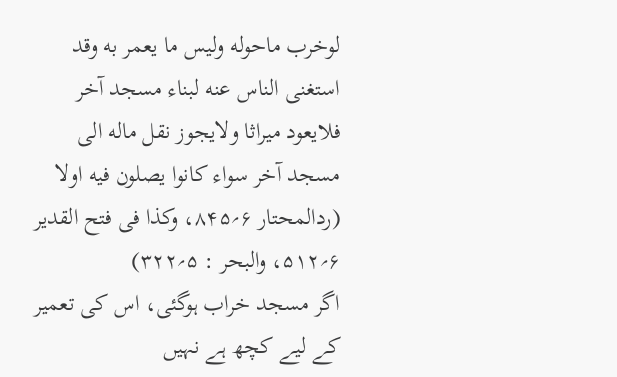لوخرب ماحوله ولیس ما یعمر به وقد استغنی الناس عنه لبناء مسجد آخر فلایعود میراثا ولایجوز نقل ماله الی مسجد آخر سواء کانوا یصلون فیه اولا (ردالمحتار ۶؍۸۴۵، وکذا فی فتح القدیر ۶؍۵۱۲، والبحر : ۵؍۳۲۲)
اگر مسجد خراب ہوگئی، اس کی تعمیر کے لیے کچھ ہے نہیں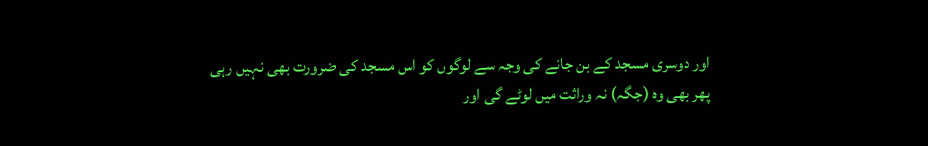اور دوسری مسجد کے بن جانے کی وجہ سے لوگوں کو اس مسجد کی ضرورت بھی نہیں رہی پھر بھی وہ (جگہ) نہ وراثت میں لوٹے گی اور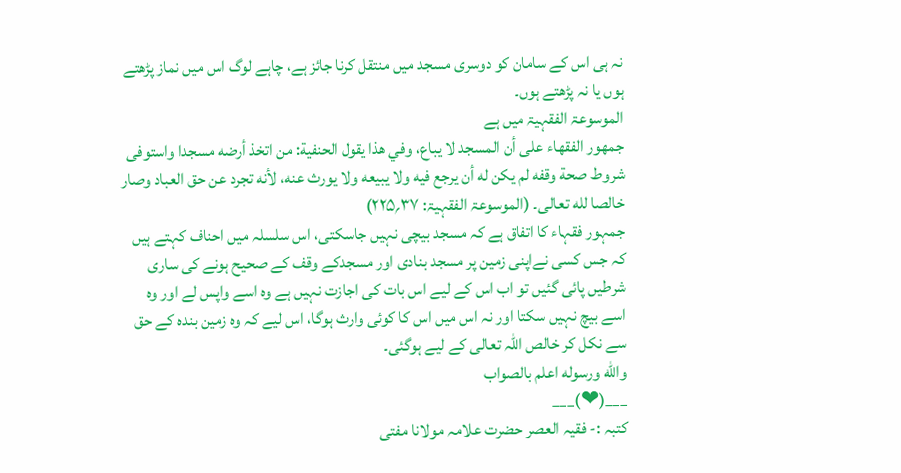نہ ہی اس کے سامان کو دوسری مسجد میں منتقل کرنا جائز ہے، چاہے لوگ اس میں نماز پڑھتے ہوں یا نہ پڑھتے ہوں۔
الموسوعۃ الفقہیۃ میں ہے
جمهور الفقهاء على أن المسجد لا يباع، وفي هذا يقول الحنفية: من اتخذ أرضه مسجدا واستوفى شروط صحة وقفه لم يكن له أن يرجع فيه ولا يبيعه ولا يورث عنه، لأنه تجرد عن حق العباد وصار خالصا لله تعالى۔ (الموسوعۃ الفقہیۃ: ۳۷؍۲۲۵)
جمہور فقہاء کا اتفاق ہے کہ مسجد بیچی نہیں جاسکتی، اس سلسلہ میں احناف کہتے ہیں کہ جس کسی نےاپنی زمین پر مسجد بنادی اور مسجدکے وقف کے صحیح ہونے کی ساری شرطیں پائی گئیں تو اب اس کے لیے اس بات کی اجازت نہیں ہے وہ اسے واپس لے اور وہ اسے بیچ نہیں سکتا اور نہ اس میں اس کا کوئی وارث ہوگا، اس لیے کہ وہ زمین بندہ کے حق سے نکل کر خالص اللہ تعالی کے لیے ہوگئی۔
والله ورسوله اعلم بالصواب
___(❤)___
کتبہ :- فقیہ العصر حضرت علامہ مولانا مفتی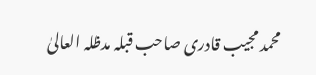محمد مجيب قادری صاحب قبلہ مدظلہ العالیٰ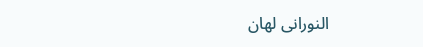النورانی لهان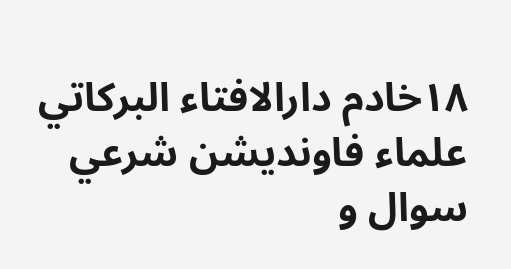١٨خادم دارالافتاء البركاتي علماء فاونديشن شرعي سوال و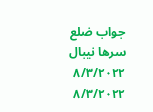جواب ضلع سرها نيبال
٨/٣/٢٠٢٢
٨/٣/٢٠٢٢